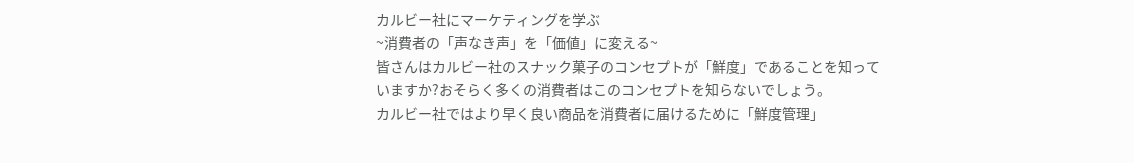カルビー社にマーケティングを学ぶ
~消費者の「声なき声」を「価値」に変える~
皆さんはカルビー社のスナック菓子のコンセプトが「鮮度」であることを知っていますか?おそらく多くの消費者はこのコンセプトを知らないでしょう。
カルビー社ではより早く良い商品を消費者に届けるために「鮮度管理」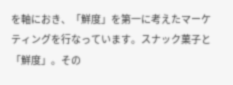を軸におき、「鮮度」を第一に考えたマーケティングを行なっています。スナック菓子と「鮮度」。その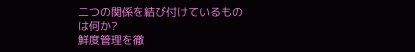二つの関係を結び付けているものは何か?
鮮度管理を徹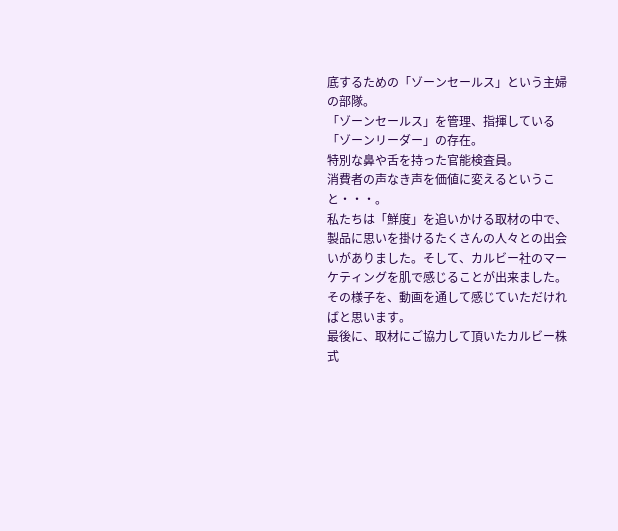底するための「ゾーンセールス」という主婦の部隊。
「ゾーンセールス」を管理、指揮している「ゾーンリーダー」の存在。
特別な鼻や舌を持った官能検査員。
消費者の声なき声を価値に変えるということ・・・。
私たちは「鮮度」を追いかける取材の中で、製品に思いを掛けるたくさんの人々との出会いがありました。そして、カルビー社のマーケティングを肌で感じることが出来ました。その様子を、動画を通して感じていただければと思います。
最後に、取材にご協力して頂いたカルビー株式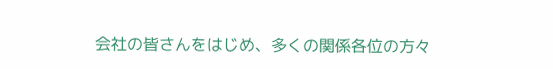会社の皆さんをはじめ、多くの関係各位の方々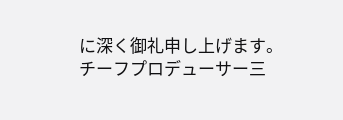に深く御礼申し上げます。
チーフプロデューサー三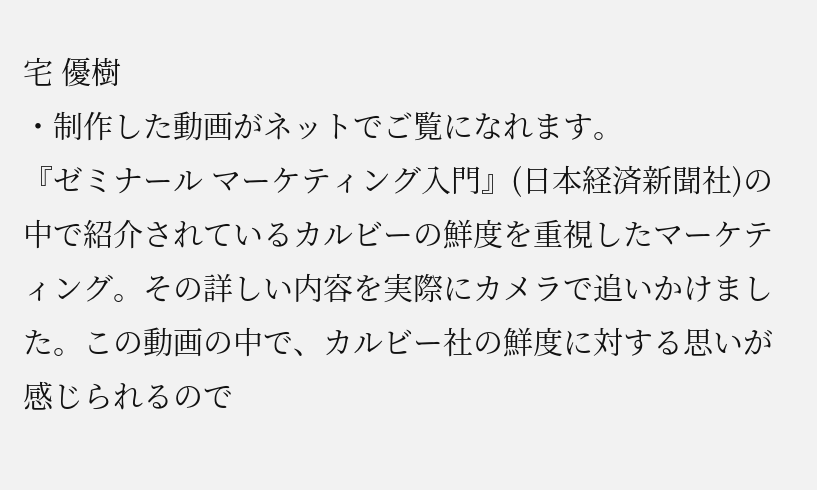宅 優樹
・制作した動画がネットでご覧になれます。
『ゼミナール マーケティング入門』(日本経済新聞社)の中で紹介されているカルビーの鮮度を重視したマーケティング。その詳しい内容を実際にカメラで追いかけました。この動画の中で、カルビー社の鮮度に対する思いが感じられるので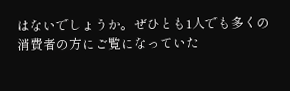はないでしょうか。ぜひとも1人でも多くの消費者の方にご覧になっていた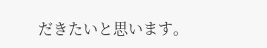だきたいと思います。